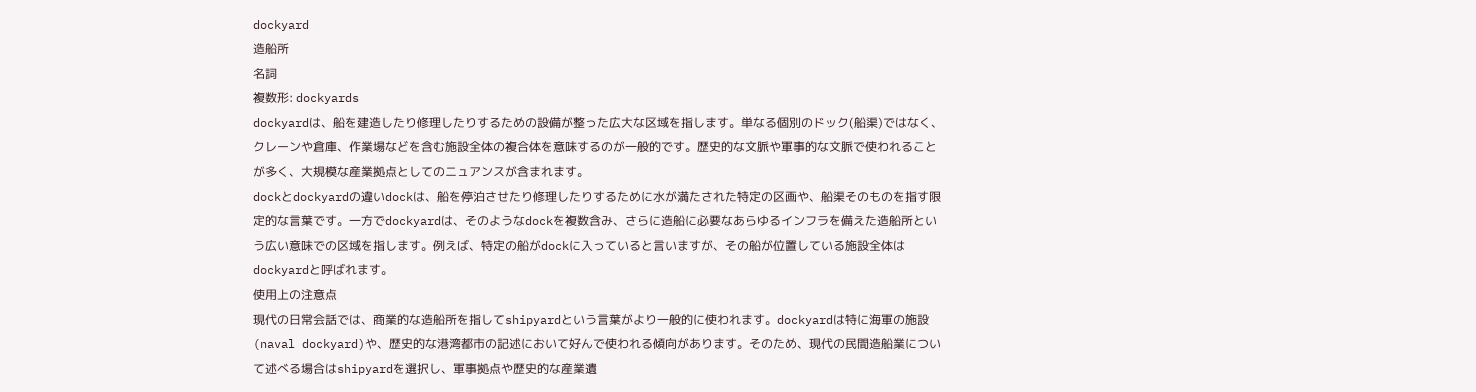dockyard
造船所
名詞
複数形: dockyards
dockyardは、船を建造したり修理したりするための設備が整った広大な区域を指します。単なる個別のドック(船渠)ではなく、クレーンや倉庫、作業場などを含む施設全体の複合体を意味するのが一般的です。歴史的な文脈や軍事的な文脈で使われることが多く、大規模な産業拠点としてのニュアンスが含まれます。
dockとdockyardの違いdockは、船を停泊させたり修理したりするために水が満たされた特定の区画や、船渠そのものを指す限定的な言葉です。一方でdockyardは、そのようなdockを複数含み、さらに造船に必要なあらゆるインフラを備えた造船所という広い意味での区域を指します。例えば、特定の船がdockに入っていると言いますが、その船が位置している施設全体はdockyardと呼ばれます。
使用上の注意点
現代の日常会話では、商業的な造船所を指してshipyardという言葉がより一般的に使われます。dockyardは特に海軍の施設(naval dockyard)や、歴史的な港湾都市の記述において好んで使われる傾向があります。そのため、現代の民間造船業について述べる場合はshipyardを選択し、軍事拠点や歴史的な産業遺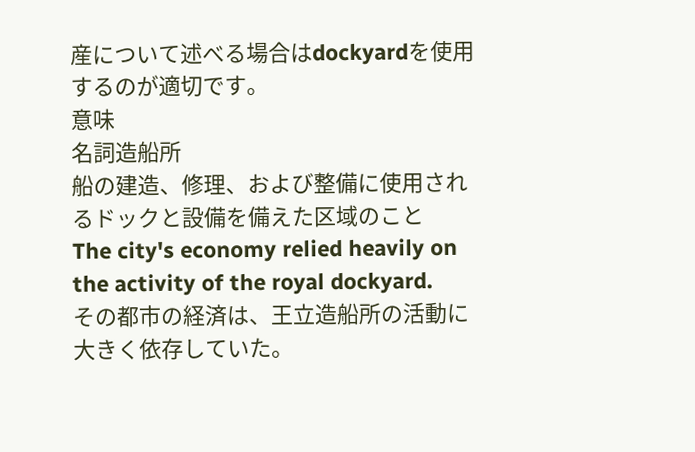産について述べる場合はdockyardを使用するのが適切です。
意味
名詞造船所
船の建造、修理、および整備に使用されるドックと設備を備えた区域のこと
The city's economy relied heavily on the activity of the royal dockyard.
その都市の経済は、王立造船所の活動に大きく依存していた。